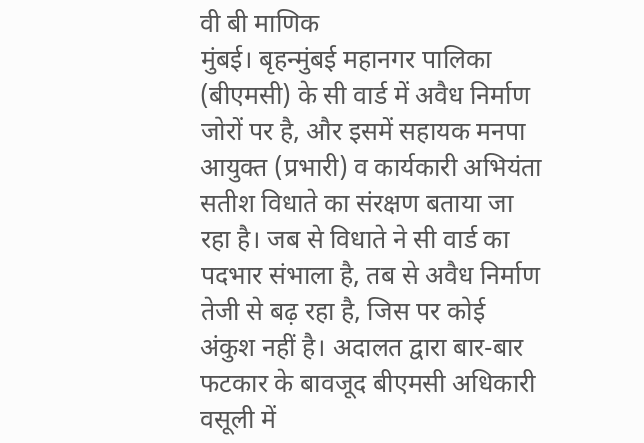वी बी माणिक
मुंबई। बृहन्मुंबई महानगर पालिका (बीएमसी) के सी वार्ड में अवैध निर्माण जोरों पर है, और इसमें सहायक मनपा आयुक्त (प्रभारी) व कार्यकारी अभियंता सतीश विधाते का संरक्षण बताया जा रहा है। जब से विधाते ने सी वार्ड का पदभार संभाला है, तब से अवैध निर्माण तेजी से बढ़ रहा है, जिस पर कोई अंकुश नहीं है। अदालत द्वारा बार-बार फटकार के बावजूद बीएमसी अधिकारी वसूली में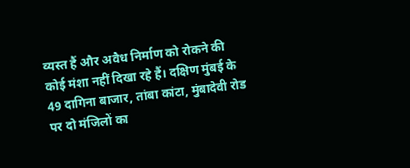व्यस्त हैं और अवैध निर्माण को रोकने की कोई मंशा नहीं दिखा रहे हैं। दक्षिण मुंबई के 49 दागिना बाजार, तांबा कांटा, मुंबादेवी रोड पर दो मंजिलों का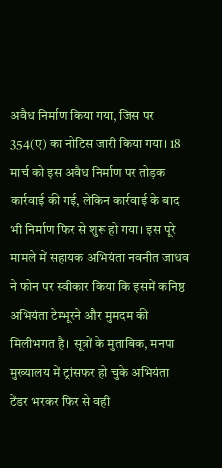अवैध निर्माण किया गया, जिस पर 354(ए) का नोटिस जारी किया गया। 18 मार्च को इस अवैध निर्माण पर तोड़क कार्रवाई की गई, लेकिन कार्रवाई के बाद भी निर्माण फिर से शुरू हो गया। इस पूरे मामले में सहायक अभियंता नवनीत जाधव ने फोन पर स्वीकार किया कि इसमें कनिष्ठ अभियंता टेम्भूरने और मुमदम की मिलीभगत है। सूत्रों के मुताबिक, मनपा मुख्यालय में ट्रांसफर हो चुके अभियंता टेंडर भरकर फिर से वही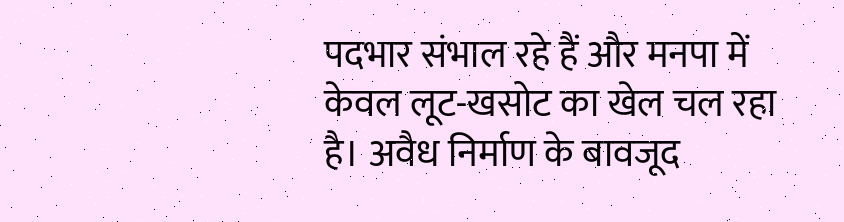पदभार संभाल रहे हैं और मनपा में केवल लूट-खसोट का खेल चल रहा है। अवैध निर्माण के बावजूद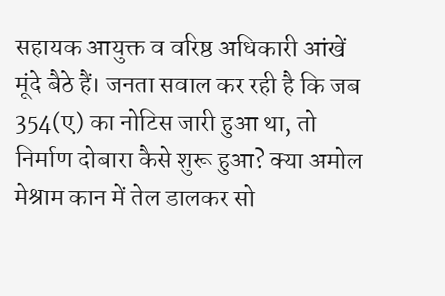सहायक आयुक्त व वरिष्ठ अधिकारी आंखें मूंदे बैठे हैं। जनता सवाल कर रही है कि जब 354(ए) का नोटिस जारी हुआ था, तो निर्माण दोबारा कैसे शुरू हुआ? क्या अमोल मेश्राम कान में तेल डालकर सो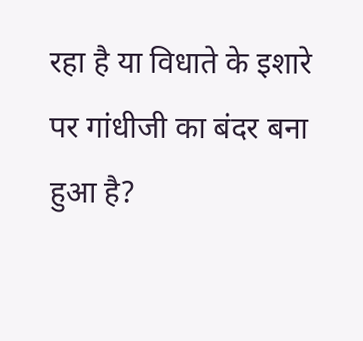रहा है या विधाते के इशारे पर गांधीजी का बंदर बना हुआ है?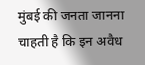मुंबई की जनता जानना चाहती है कि इन अवैध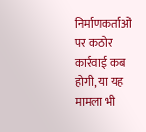निर्माणकर्ताओं पर कठोर कार्रवाई कब होगी, या यह मामला भी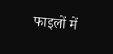फाइलों में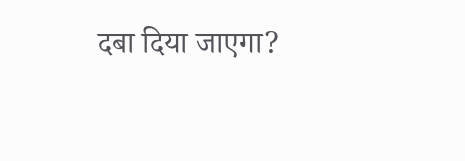दबा दिया जाएगा?